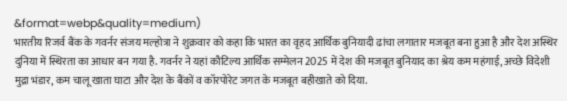&format=webp&quality=medium)
भारतीय रिजर्व बैंक के गवर्नर संजय मल्होत्रा ने शुक्रवार को कहा कि भारत का वृहद आर्थिक बुनियादी ढांचा लगातार मजबूत बना हुआ है और देश अस्थिर दुनिया में स्थिरता का आधार बन गया है. गवर्नर ने यहां कौटिल्य आर्थिक सम्मेलन 2025 में देश की मजबूत बुनियाद का श्रेय कम महंगाई, अच्छे विदेशी मुद्रा भंडार, कम चालू खाता घाटा और देश के बैंकों व कॉरपोरेट जगत के मजबूत बहीखाते को दिया.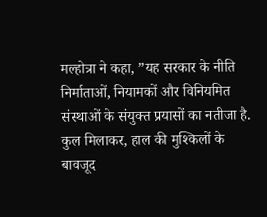मल्होत्रा ने कहा, ”यह सरकार के नीति निर्माताओं, नियामकों और विनियमित संस्थाओं के संयुक्त प्रयासों का नतीजा है. कुल मिलाकर, हाल की मुश्किलों के बावजूद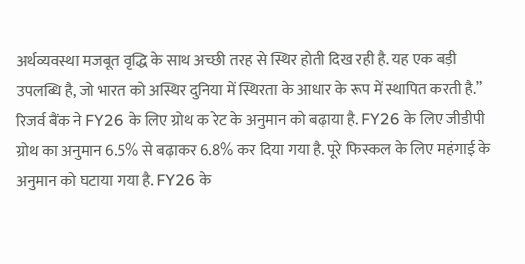अर्थव्यवस्था मजबूत वृद्धि के साथ अच्छी तरह से स्थिर होती दिख रही है. यह एक बड़ी उपलब्धि है, जो भारत को अस्थिर दुनिया में स्थिरता के आधार के रूप में स्थापित करती है.”
रिजर्व बैंक ने FY26 के लिए ग्रोथ क रेट के अनुमान को बढ़ाया है. FY26 के लिए जीडीपी ग्रोथ का अनुमान 6.5% से बढ़ाकर 6.8% कर दिया गया है. पूरे फिस्कल के लिए महंगाई के अनुमान को घटाया गया है. FY26 के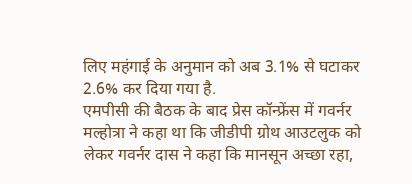लिए महंगाई के अनुमान को अब 3.1% से घटाकर 2.6% कर दिया गया है.
एमपीसी की बैठक के बाद प्रेस कॉन्फ्रेंस में गवर्नर मल्होत्रा ने कहा था कि जीडीपी ग्रोथ आउटलुक को लेकर गवर्नर दास ने कहा कि मानसून अच्छा रहा,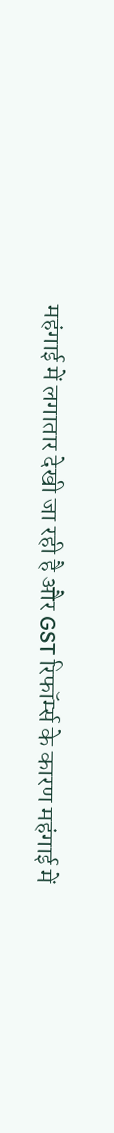महंगाई में लगातार देखी जा रही है और GST रिफॉर्म्स के कारण महंगाई में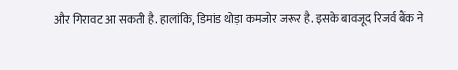और गिरावट आ सकती है. हालांकि, डिमांड थोड़ा कमजोर जरूर है. इसके बावजूद रिजर्व बैंक ने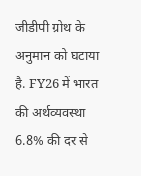जीडीपी ग्रोथ के अनुमान को घटाया है. FY26 में भारत की अर्थव्यवस्था 6.8% की दर से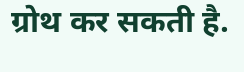ग्रोथ कर सकती है.